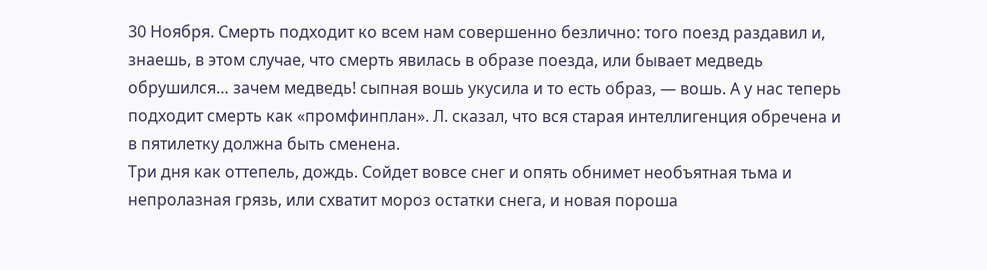30 Ноября. Смерть подходит ко всем нам совершенно безлично: того поезд раздавил и, знаешь, в этом случае, что смерть явилась в образе поезда, или бывает медведь обрушился… зачем медведь! сыпная вошь укусила и то есть образ, — вошь. А у нас теперь подходит смерть как «промфинплан». Л. сказал, что вся старая интеллигенция обречена и в пятилетку должна быть сменена.
Три дня как оттепель, дождь. Сойдет вовсе снег и опять обнимет необъятная тьма и непролазная грязь, или схватит мороз остатки снега, и новая пороша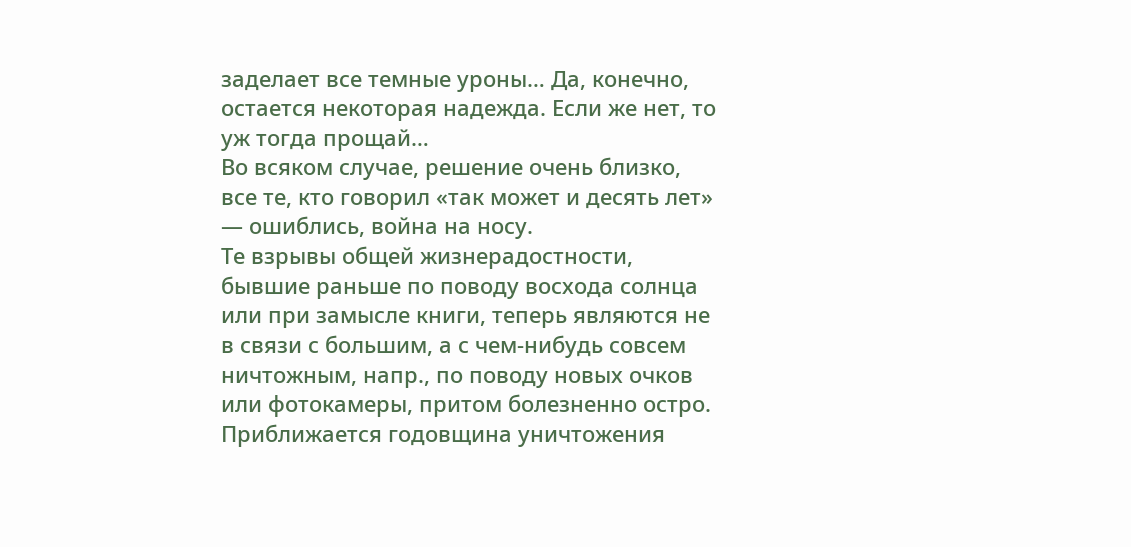заделает все темные уроны… Да, конечно, остается некоторая надежда. Если же нет, то уж тогда прощай…
Во всяком случае, решение очень близко, все те, кто говорил «так может и десять лет» — ошиблись, война на носу.
Те взрывы общей жизнерадостности, бывшие раньше по поводу восхода солнца или при замысле книги, теперь являются не в связи с большим, а с чем-нибудь совсем ничтожным, напр., по поводу новых очков или фотокамеры, притом болезненно остро.
Приближается годовщина уничтожения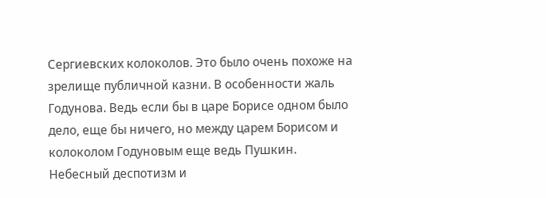Сергиевских колоколов. Это было очень похоже на зрелище публичной казни. В особенности жаль Годунова. Ведь если бы в царе Борисе одном было дело, еще бы ничего, но между царем Борисом и колоколом Годуновым еще ведь Пушкин.
Небесный деспотизм и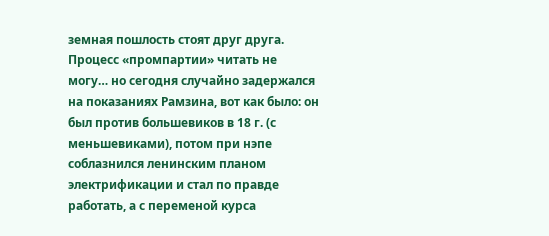земная пошлость стоят друг друга.
Процесс «промпартии» читать не могу… но сегодня случайно задержался на показаниях Рамзина, вот как было: он был против большевиков в 18 г. (с меньшевиками), потом при нэпе соблазнился ленинским планом электрификации и стал по правде работать, а с переменой курса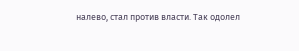налево, стал против власти. Так одолел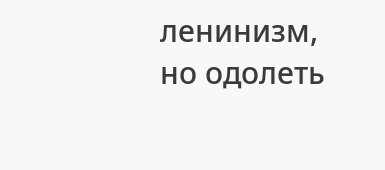ленинизм, но одолеть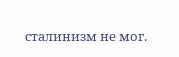сталинизм не мог.